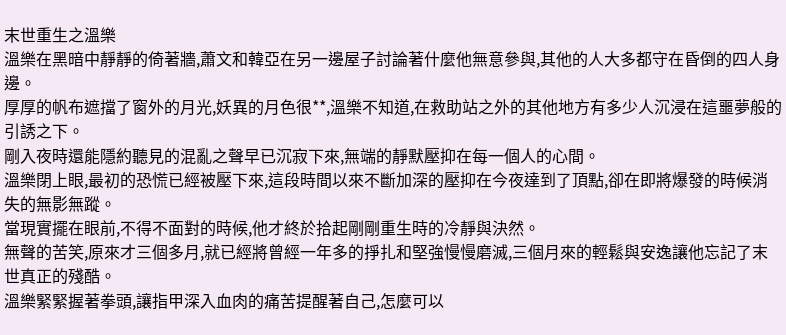末世重生之溫樂
溫樂在黑暗中靜靜的倚著牆,蕭文和韓亞在另一邊屋子討論著什麼他無意參與,其他的人大多都守在昏倒的四人身邊。
厚厚的帆布遮擋了窗外的月光,妖異的月色很**,溫樂不知道,在救助站之外的其他地方有多少人沉浸在這噩夢般的引誘之下。
剛入夜時還能隱約聽見的混亂之聲早已沉寂下來,無端的靜默壓抑在每一個人的心間。
溫樂閉上眼,最初的恐慌已經被壓下來,這段時間以來不斷加深的壓抑在今夜達到了頂點,卻在即將爆發的時候消失的無影無蹤。
當現實擺在眼前,不得不面對的時候,他才終於拾起剛剛重生時的冷靜與決然。
無聲的苦笑,原來才三個多月,就已經將曾經一年多的掙扎和堅強慢慢磨滅,三個月來的輕鬆與安逸讓他忘記了末世真正的殘酷。
溫樂緊緊握著拳頭,讓指甲深入血肉的痛苦提醒著自己,怎麼可以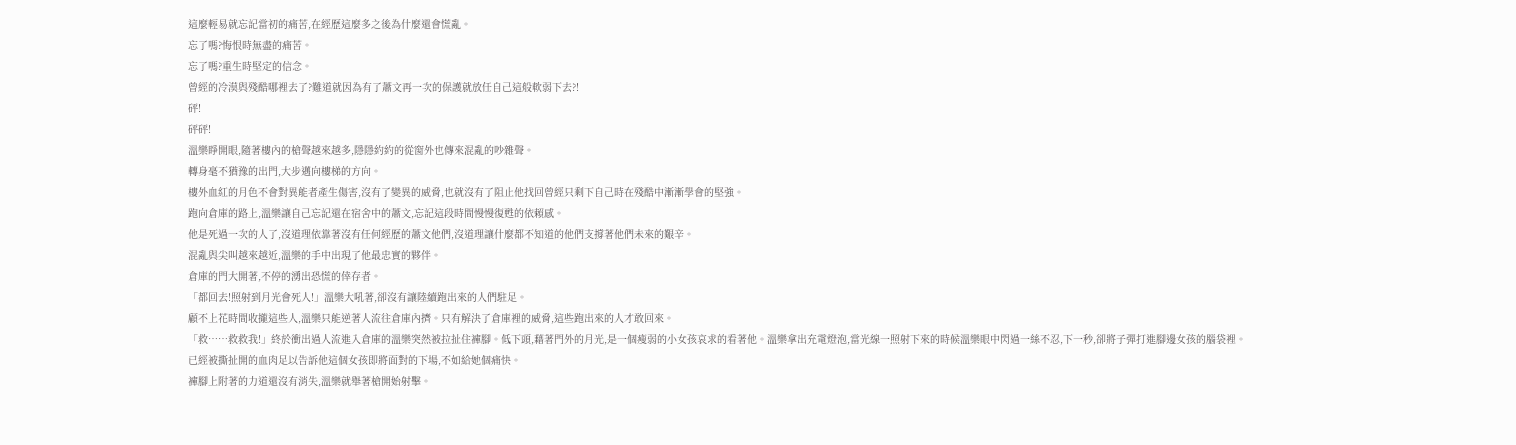這麼輕易就忘記當初的痛苦,在經歷這麼多之後為什麼還會慌亂。
忘了嗎?悔恨時無盡的痛苦。
忘了嗎?重生時堅定的信念。
曾經的冷漠與殘酷哪裡去了?難道就因為有了蕭文再一次的保護就放任自己這般軟弱下去?!
砰!
砰砰!
溫樂睜開眼,隨著樓內的槍聲越來越多,隱隱約約的從窗外也傳來混亂的吵雜聲。
轉身毫不猶豫的出門,大步邁向樓梯的方向。
樓外血紅的月色不會對異能者產生傷害,沒有了變異的威脅,也就沒有了阻止他找回曾經只剩下自己時在殘酷中漸漸學會的堅強。
跑向倉庫的路上,溫樂讓自己忘記還在宿舍中的蕭文,忘記這段時間慢慢復甦的依賴感。
他是死過一次的人了,沒道理依靠著沒有任何經歷的蕭文他們,沒道理讓什麼都不知道的他們支撐著他們未來的艱辛。
混亂與尖叫越來越近,溫樂的手中出現了他最忠實的夥伴。
倉庫的門大開著,不停的湧出恐慌的倖存者。
「都回去!照射到月光會死人!」溫樂大吼著,卻沒有讓陸續跑出來的人們駐足。
顧不上花時間收攏這些人,溫樂只能逆著人流往倉庫內擠。只有解決了倉庫裡的威脅,這些跑出來的人才敢回來。
「救……救救我!」終於衝出過人流進入倉庫的溫樂突然被拉扯住褲腳。低下頭,藉著門外的月光,是一個瘦弱的小女孩哀求的看著他。溫樂拿出充電燈泡,當光線一照射下來的時候溫樂眼中閃過一絲不忍,下一秒,卻將子彈打進腳邊女孩的腦袋裡。
已經被撕扯開的血肉足以告訴他這個女孩即將面對的下場,不如給她個痛快。
褲腳上附著的力道還沒有消失,溫樂就舉著槍開始射擊。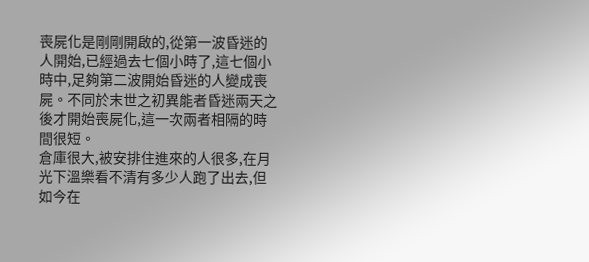喪屍化是剛剛開啟的,從第一波昏迷的人開始,已經過去七個小時了,這七個小時中,足夠第二波開始昏迷的人變成喪屍。不同於末世之初異能者昏迷兩天之後才開始喪屍化,這一次兩者相隔的時間很短。
倉庫很大,被安排住進來的人很多,在月光下溫樂看不清有多少人跑了出去,但如今在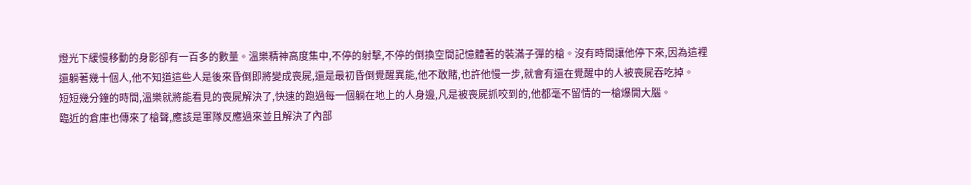燈光下緩慢移動的身影卻有一百多的數量。溫樂精神高度集中,不停的射擊,不停的倒換空間記憶體著的裝滿子彈的槍。沒有時間讓他停下來,因為這裡還躺著幾十個人,他不知道這些人是後來昏倒即將變成喪屍,還是最初昏倒覺醒異能,他不敢賭,也許他慢一步,就會有還在覺醒中的人被喪屍吞吃掉。
短短幾分鐘的時間,溫樂就將能看見的喪屍解決了,快速的跑過每一個躺在地上的人身邊,凡是被喪屍抓咬到的,他都毫不留情的一槍爆開大腦。
臨近的倉庫也傳來了槍聲,應該是軍隊反應過來並且解決了內部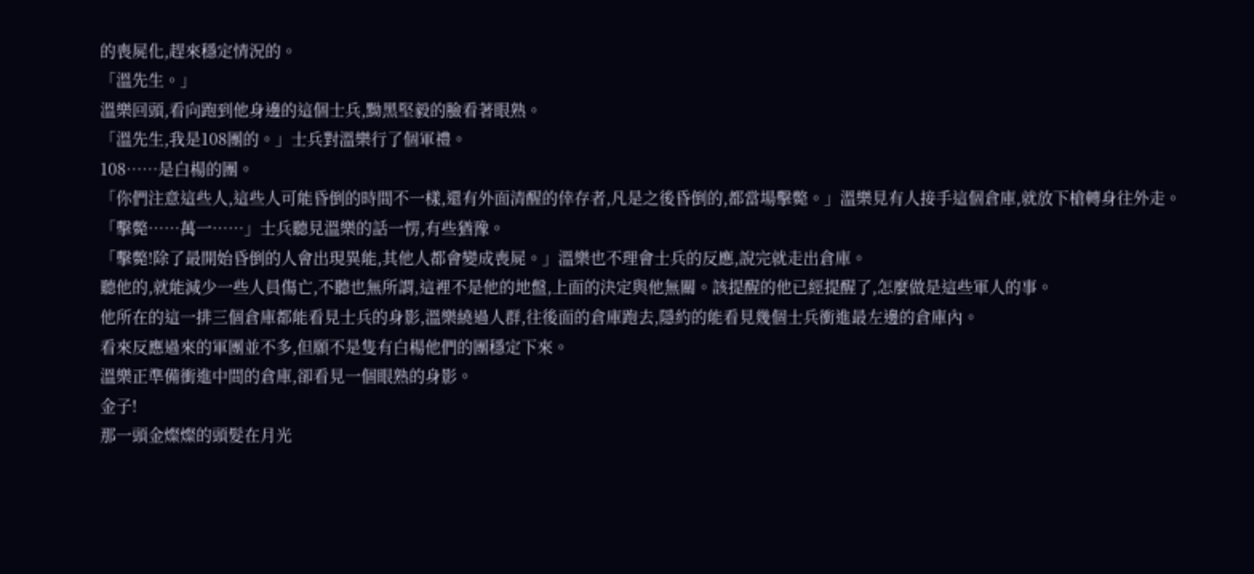的喪屍化,趕來穩定情況的。
「溫先生。」
溫樂回頭,看向跑到他身邊的這個士兵,黝黑堅毅的臉看著眼熟。
「溫先生,我是108團的。」士兵對溫樂行了個軍禮。
108……是白楊的團。
「你們注意這些人,這些人可能昏倒的時間不一樣,還有外面清醒的倖存者,凡是之後昏倒的,都當場擊斃。」溫樂見有人接手這個倉庫,就放下槍轉身往外走。
「擊斃……萬一……」士兵聽見溫樂的話一愣,有些猶豫。
「擊斃!除了最開始昏倒的人會出現異能,其他人都會變成喪屍。」溫樂也不理會士兵的反應,說完就走出倉庫。
聽他的,就能減少一些人員傷亡,不聽也無所謂,這裡不是他的地盤,上面的決定與他無關。該提醒的他已經提醒了,怎麼做是這些軍人的事。
他所在的這一排三個倉庫都能看見士兵的身影,溫樂繞過人群,往後面的倉庫跑去,隱約的能看見幾個士兵衝進最左邊的倉庫內。
看來反應過來的軍團並不多,但願不是隻有白楊他們的團穩定下來。
溫樂正準備衝進中間的倉庫,卻看見一個眼熟的身影。
金子!
那一頭金燦燦的頭髮在月光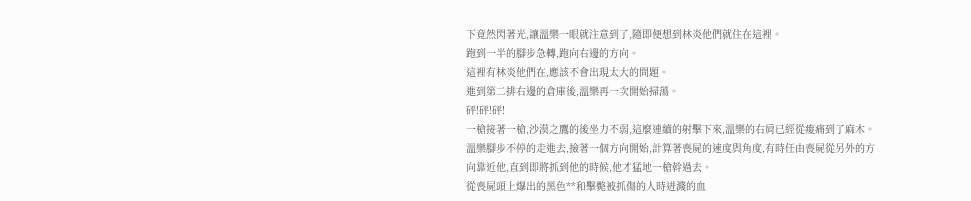下竟然閃著光,讓溫樂一眼就注意到了,隨即便想到林炎他們就住在這裡。
跑到一半的腳步急轉,跑向右邊的方向。
這裡有林炎他們在,應該不會出現太大的問題。
進到第二排右邊的倉庫後,溫樂再一次開始掃蕩。
砰!砰!砰!
一槍接著一槍,沙漠之鷹的後坐力不弱,這麼連續的射擊下來,溫樂的右肩已經從痠痛到了麻木。
溫樂腳步不停的走進去,撿著一個方向開始,計算著喪屍的速度與角度,有時任由喪屍從另外的方向靠近他,直到即將抓到他的時候,他才猛地一槍幹過去。
從喪屍頭上爆出的黑色**和擊斃被抓傷的人時迸濺的血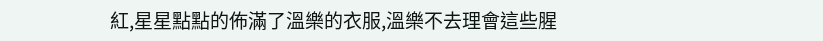紅,星星點點的佈滿了溫樂的衣服,溫樂不去理會這些腥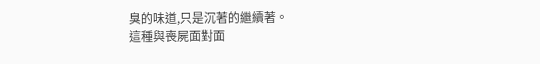臭的味道,只是沉著的繼續著。
這種與喪屍面對面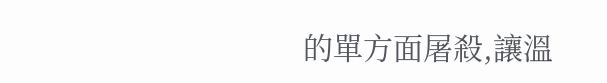的單方面屠殺,讓溫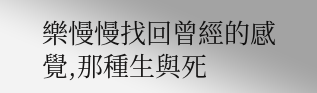樂慢慢找回曾經的感覺,那種生與死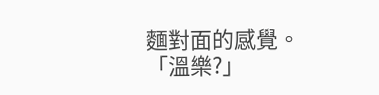麵對面的感覺。
「溫樂?」